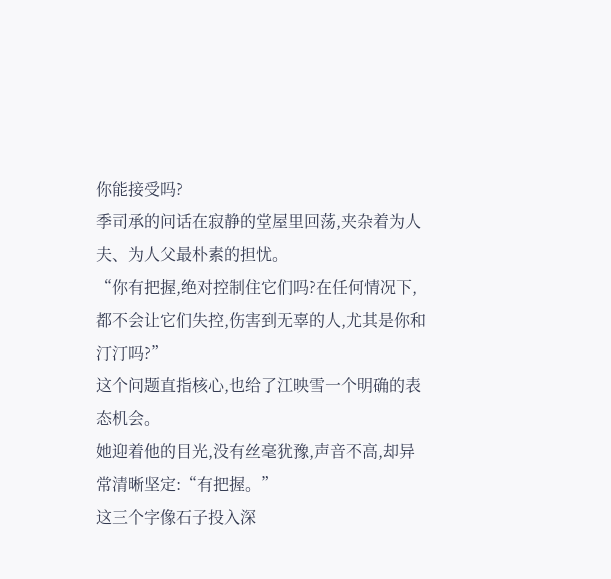你能接受吗?
季司承的问话在寂静的堂屋里回荡,夹杂着为人夫、为人父最朴素的担忧。
“你有把握,绝对控制住它们吗?在任何情况下,都不会让它们失控,伤害到无辜的人,尤其是你和汀汀吗?”
这个问题直指核心,也给了江映雪一个明确的表态机会。
她迎着他的目光,没有丝毫犹豫,声音不高,却异常清晰坚定:“有把握。”
这三个字像石子投入深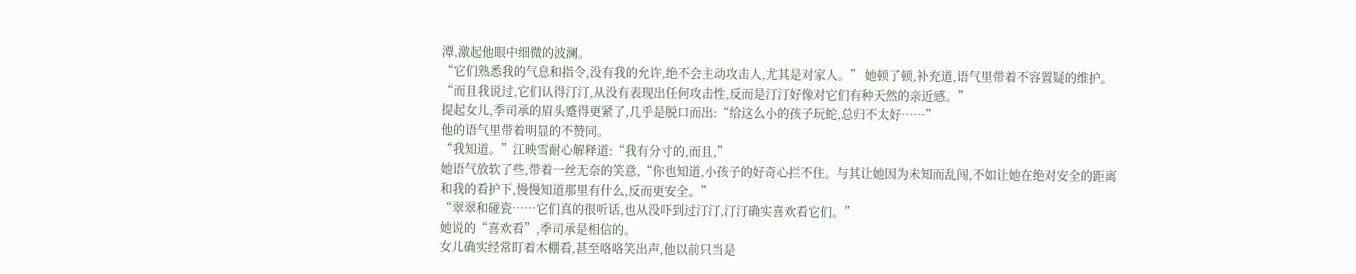潭,激起他眼中细微的波澜。
“它们熟悉我的气息和指令,没有我的允许,绝不会主动攻击人,尤其是对家人。” 她顿了顿,补充道,语气里带着不容置疑的维护。
“而且我说过,它们认得汀汀,从没有表现出任何攻击性,反而是汀汀好像对它们有种天然的亲近感。”
提起女儿,季司承的眉头蹙得更紧了,几乎是脱口而出:“给这么小的孩子玩蛇,总归不太好……”
他的语气里带着明显的不赞同。
“我知道。”江映雪耐心解释道:“我有分寸的,而且,”
她语气放软了些,带着一丝无奈的笑意,“你也知道,小孩子的好奇心拦不住。与其让她因为未知而乱闯,不如让她在绝对安全的距离和我的看护下,慢慢知道那里有什么,反而更安全。”
“翠翠和碰瓷……它们真的很听话,也从没吓到过汀汀,汀汀确实喜欢看它们。”
她说的“喜欢看”,季司承是相信的。
女儿确实经常盯着木棚看,甚至咯咯笑出声,他以前只当是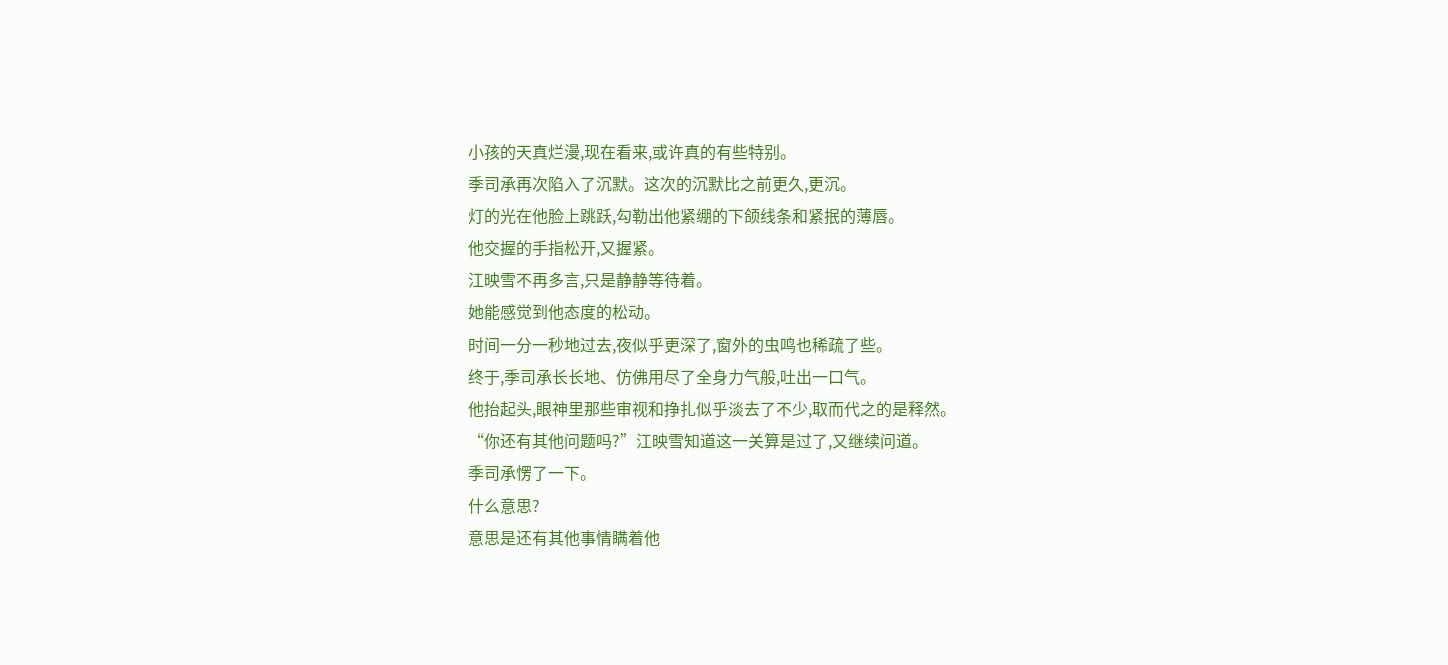小孩的天真烂漫,现在看来,或许真的有些特别。
季司承再次陷入了沉默。这次的沉默比之前更久,更沉。
灯的光在他脸上跳跃,勾勒出他紧绷的下颌线条和紧抿的薄唇。
他交握的手指松开,又握紧。
江映雪不再多言,只是静静等待着。
她能感觉到他态度的松动。
时间一分一秒地过去,夜似乎更深了,窗外的虫鸣也稀疏了些。
终于,季司承长长地、仿佛用尽了全身力气般,吐出一口气。
他抬起头,眼神里那些审视和挣扎似乎淡去了不少,取而代之的是释然。
“你还有其他问题吗?”江映雪知道这一关算是过了,又继续问道。
季司承愣了一下。
什么意思?
意思是还有其他事情瞒着他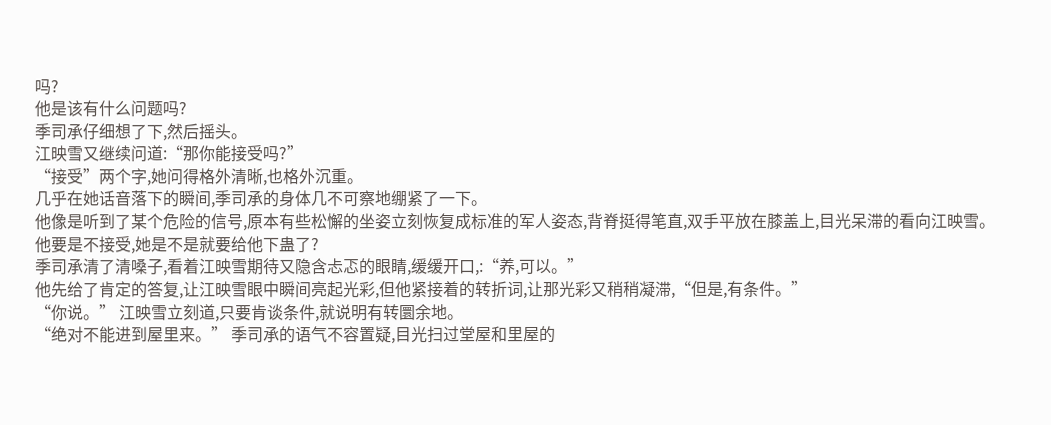吗?
他是该有什么问题吗?
季司承仔细想了下,然后摇头。
江映雪又继续问道:“那你能接受吗?”
“接受”两个字,她问得格外清晰,也格外沉重。
几乎在她话音落下的瞬间,季司承的身体几不可察地绷紧了一下。
他像是听到了某个危险的信号,原本有些松懈的坐姿立刻恢复成标准的军人姿态,背脊挺得笔直,双手平放在膝盖上,目光呆滞的看向江映雪。
他要是不接受,她是不是就要给他下蛊了?
季司承清了清嗓子,看着江映雪期待又隐含忐忑的眼睛,缓缓开口,:“养,可以。”
他先给了肯定的答复,让江映雪眼中瞬间亮起光彩,但他紧接着的转折词,让那光彩又稍稍凝滞,“但是,有条件。”
“你说。” 江映雪立刻道,只要肯谈条件,就说明有转圜余地。
“绝对不能进到屋里来。” 季司承的语气不容置疑,目光扫过堂屋和里屋的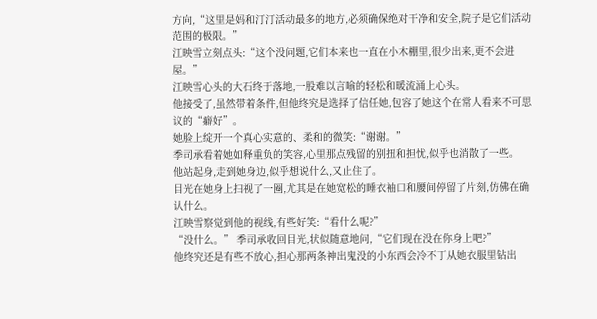方向,“这里是妈和汀汀活动最多的地方,必须确保绝对干净和安全,院子是它们活动范围的极限。”
江映雪立刻点头:“这个没问题,它们本来也一直在小木棚里,很少出来,更不会进屋。”
江映雪心头的大石终于落地,一股难以言喻的轻松和暖流涌上心头。
他接受了,虽然带着条件,但他终究是选择了信任她,包容了她这个在常人看来不可思议的“癖好”。
她脸上绽开一个真心实意的、柔和的微笑:“谢谢。”
季司承看着她如释重负的笑容,心里那点残留的别扭和担忧,似乎也消散了一些。
他站起身,走到她身边,似乎想说什么,又止住了。
目光在她身上扫视了一圈,尤其是在她宽松的睡衣袖口和腰间停留了片刻,仿佛在确认什么。
江映雪察觉到他的视线,有些好笑:“看什么呢?”
“没什么。” 季司承收回目光,状似随意地问,“它们现在没在你身上吧?”
他终究还是有些不放心,担心那两条神出鬼没的小东西会冷不丁从她衣服里钻出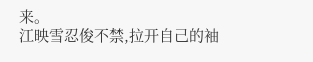来。
江映雪忍俊不禁,拉开自己的袖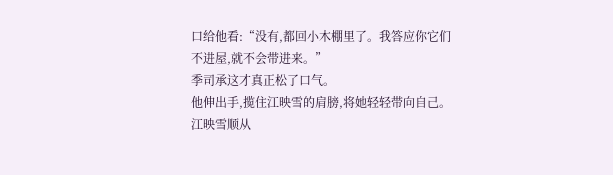口给他看:“没有,都回小木棚里了。我答应你它们不进屋,就不会带进来。”
季司承这才真正松了口气。
他伸出手,揽住江映雪的肩膀,将她轻轻带向自己。
江映雪顺从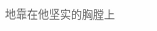地靠在他坚实的胸膛上